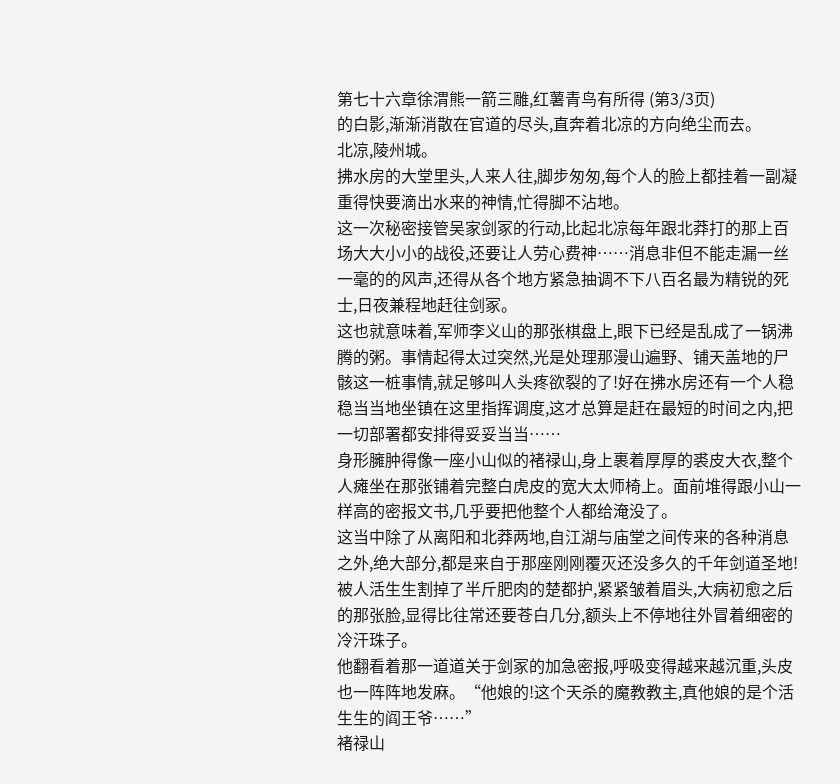第七十六章徐渭熊一箭三雕,红薯青鸟有所得 (第3/3页)
的白影,渐渐消散在官道的尽头,直奔着北凉的方向绝尘而去。
北凉,陵州城。
拂水房的大堂里头,人来人往,脚步匆匆,每个人的脸上都挂着一副凝重得快要滴出水来的神情,忙得脚不沾地。
这一次秘密接管吴家剑冢的行动,比起北凉每年跟北莽打的那上百场大大小小的战役,还要让人劳心费神……消息非但不能走漏一丝一毫的的风声,还得从各个地方紧急抽调不下八百名最为精锐的死士,日夜兼程地赶往剑冢。
这也就意味着,军师李义山的那张棋盘上,眼下已经是乱成了一锅沸腾的粥。事情起得太过突然,光是处理那漫山遍野、铺天盖地的尸骸这一桩事情,就足够叫人头疼欲裂的了!好在拂水房还有一个人稳稳当当地坐镇在这里指挥调度,这才总算是赶在最短的时间之内,把一切部署都安排得妥妥当当……
身形臃肿得像一座小山似的褚禄山,身上裹着厚厚的裘皮大衣,整个人瘫坐在那张铺着完整白虎皮的宽大太师椅上。面前堆得跟小山一样高的密报文书,几乎要把他整个人都给淹没了。
这当中除了从离阳和北莽两地,自江湖与庙堂之间传来的各种消息之外,绝大部分,都是来自于那座刚刚覆灭还没多久的千年剑道圣地!被人活生生割掉了半斤肥肉的楚都护,紧紧皱着眉头,大病初愈之后的那张脸,显得比往常还要苍白几分,额头上不停地往外冒着细密的冷汗珠子。
他翻看着那一道道关于剑冢的加急密报,呼吸变得越来越沉重,头皮也一阵阵地发麻。“他娘的!这个天杀的魔教教主,真他娘的是个活生生的阎王爷……”
褚禄山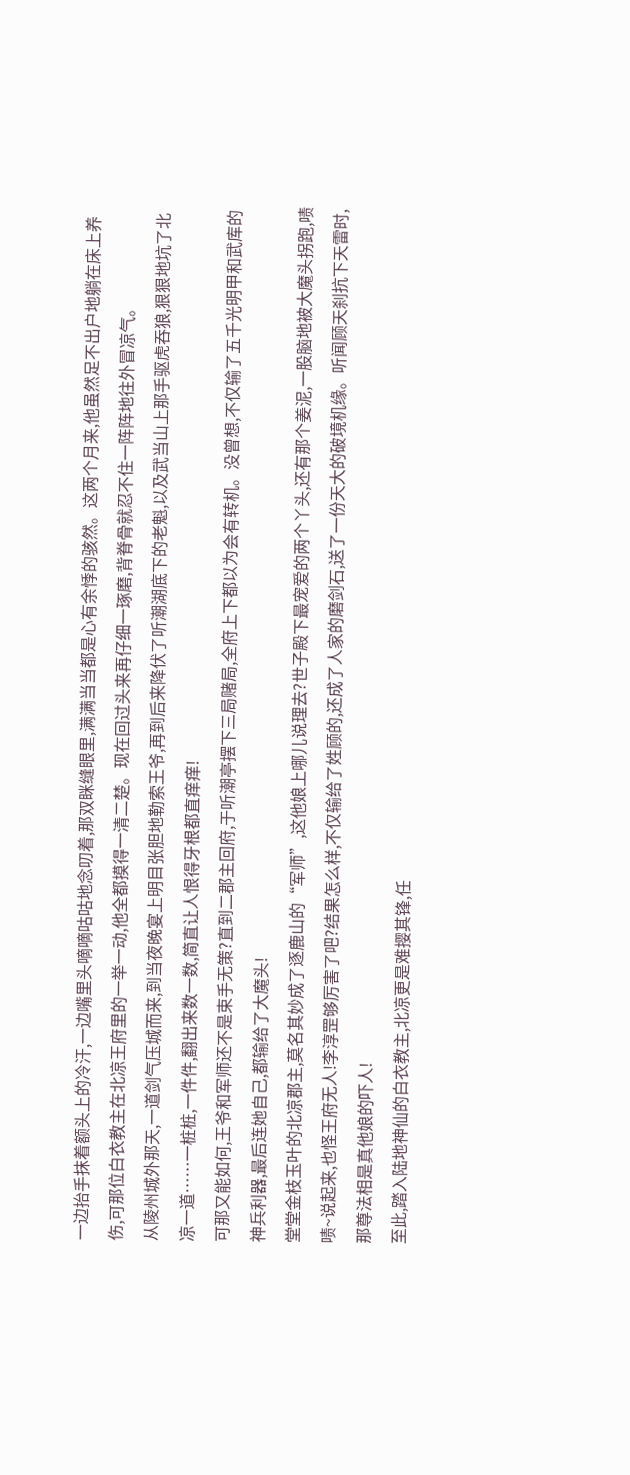一边抬手抹着额头上的冷汗,一边嘴里头嘀嘀咕咕地念叨着,那双眯缝眼里,满满当当都是心有余悸的骇然。这两个月来,他虽然足不出户地躺在床上养伤,可那位白衣教主在北凉王府里的一举一动,他全都摸得一清二楚。现在回过头来再仔细一琢磨,背脊骨就忍不住一阵阵地往外冒凉气。
从陵州城外那天,一道剑气压城而来,到当夜晚宴上明目张胆地勒索王爷,再到后来降伏了听潮湖底下的老魁,以及武当山上那手驱虎吞狼,狠狠地坑了北凉一道……一桩桩,一件件,翻出来数一数,简直让人恨得牙根都直痒痒!
可那又能如何,王爷和军师还不是束手无策?直到二郡主回府,于听潮亭摆下三局赌局,全府上下都以为会有转机。没曾想,不仅输了五千光明甲和武库的神兵利器,最后连她自己,都输给了大魔头!
堂堂金枝玉叶的北凉郡主,莫名其妙成了逐鹿山的“军师”,这他娘上哪儿说理去?世子殿下最宠爱的两个丫头,还有那个姜泥,一股脑地被大魔头拐跑,啧啧~说起来,也怪王府无人!李淳罡够厉害了吧?结果怎么样,不仅输给了姓顾的,还成了人家的磨剑石,送了一份天大的破境机缘。听闻顾天刹抗下天雷时,那尊法相是真他娘的吓人!
至此,踏入陆地神仙的白衣教主,北凉更是难撄其锋,任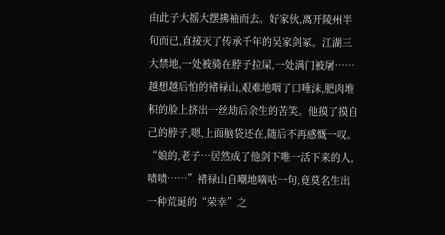由此子大摇大摆拂袖而去。好家伙,离开陵州半旬而已,直接灭了传承千年的吴家剑冢。江湖三大禁地,一处被骑在脖子拉屎,一处满门被屠……越想越后怕的褚禄山,艰难地咽了口唾沫,肥肉堆积的脸上挤出一丝劫后余生的苦笑。他摸了摸自己的脖子,嗯,上面脑袋还在,随后不再感慨一叹。
“娘的,老子…居然成了他剑下唯一活下来的人,啧啧……”褚禄山自嘲地嘀咕一句,竟莫名生出一种荒诞的“荣幸”之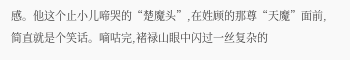感。他这个止小儿啼哭的“楚魔头”,在姓顾的那尊“天魔”面前,简直就是个笑话。嘀咕完,褚禄山眼中闪过一丝复杂的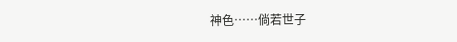神色……倘若世子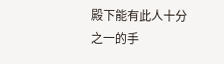殿下能有此人十分之一的手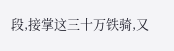段,接掌这三十万铁骑,又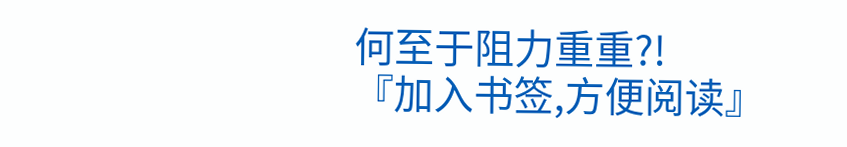何至于阻力重重?!
『加入书签,方便阅读』